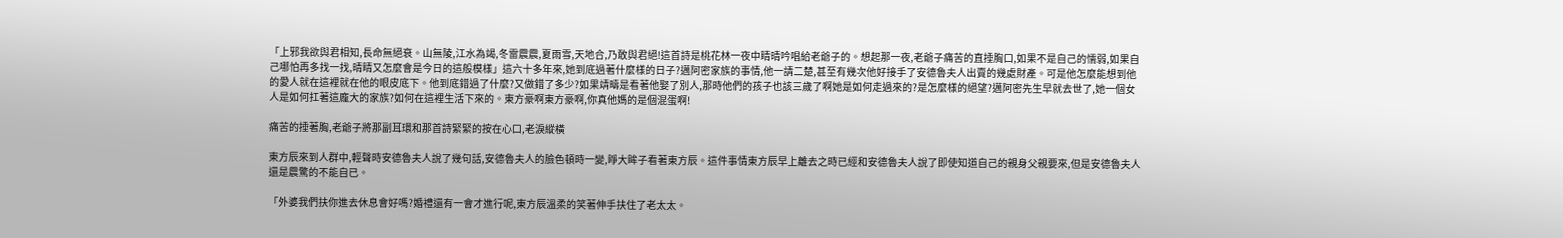「上邪我欲與君相知,長命無絕衰。山無陵,江水為竭,冬雷震震,夏雨雪,天地合,乃敢與君絕!這首詩是桃花林一夜中睛晴吟唱給老爺子的。想起那一夜,老爺子痛苦的直捶胸口,如果不是自己的懦弱,如果自己哪怕再多找一找,晴睛又怎麼會是今日的這般模樣」這六十多年來,她到底過著什麼樣的日子?邁阿密家族的事情,他一請二楚,甚至有幾次他好接手了安德魯夫人出賣的幾處財產。可是他怎麼能想到他的愛人就在這裡就在他的眼皮底下。他到底錯過了什麼?又做錯了多少?如果靖疇是看著他娶了別人,那時他們的孩子也該三歲了啊她是如何走過來的?是怎麼樣的絕望?邁阿密先生早就去世了,她一個女人是如何扛著這龐大的家族?如何在這裡生活下來的。東方豪啊東方豪啊,你真他媽的是個混蛋啊!

痛苦的捶著胸,老爺子將那副耳環和那首詩緊緊的按在心口,老淚縱橫

東方辰來到人群中,輕聲時安德魯夫人說了幾句話,安德魯夫人的臉色頓時一變,睜大眸子看著東方辰。這件事情東方辰早上離去之時已經和安德魯夫人說了即使知道自己的親身父親要來,但是安德魯夫人還是震驚的不能自已。

「外婆我們扶你進去休息會好嗎?婚禮還有一會才進行呢,東方辰溫柔的笑著伸手扶住了老太太。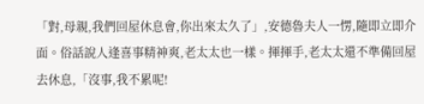「對,母親,我們回屋休息會,你出來太久了」,安德魯夫人一愣,隨即立即介面。俗話說人逢喜事精神爽,老太太也一樣。揮揮手,老太太還不準備回屋去休息,「沒事,我不累呢!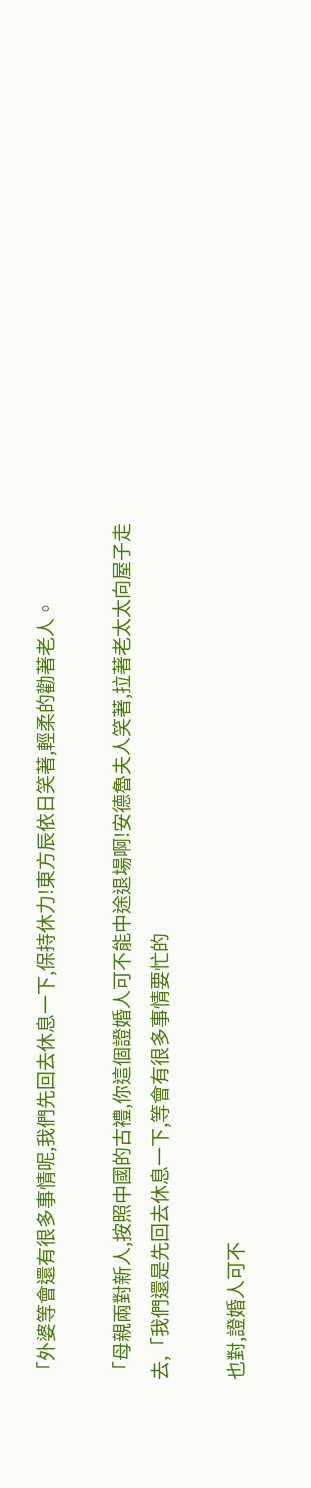「外婆等會還有很多事情呢,我們先回去休息一下,保持休力!東方辰依日笑著,輕柔的勸著老人。

「母親兩對新人,按照中國的古禮,你這個證婚人可不能中途退場啊!安德魯夫人笑著,拉著老太太向屋子走去,「我們還是先回去休息一下,等會有很多事情要忙的

也對,證婚人可不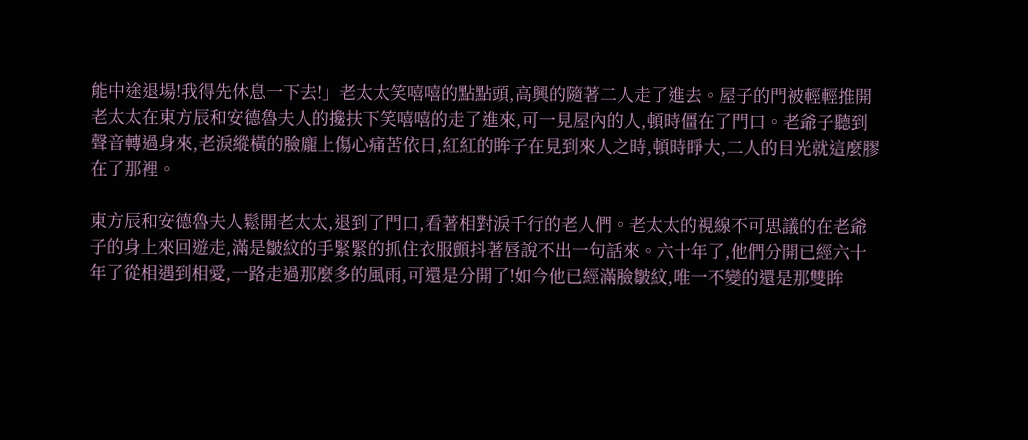能中途退場!我得先休息一下去!」老太太笑嘻嘻的點點頭,高興的隨著二人走了進去。屋子的門被輕輕推開老太太在東方辰和安德魯夫人的攙扶下笑嘻嘻的走了進來,可一見屋內的人,頓時僵在了門口。老爺子聽到聲音轉過身來,老淚縱橫的臉龐上傷心痛苦依日,紅紅的眸子在見到來人之時,頓時睜大,二人的目光就這麼膠在了那裡。

東方辰和安德魯夫人鬆開老太太,退到了門口,看著相對淚千行的老人們。老太太的視線不可思議的在老爺子的身上來回遊走,滿是皺紋的手緊緊的抓住衣服顫抖著唇說不出一句話來。六十年了,他們分開已經六十年了從相遇到相愛,一路走過那麼多的風雨,可還是分開了!如今他已經滿臉皺紋,唯一不變的還是那雙眸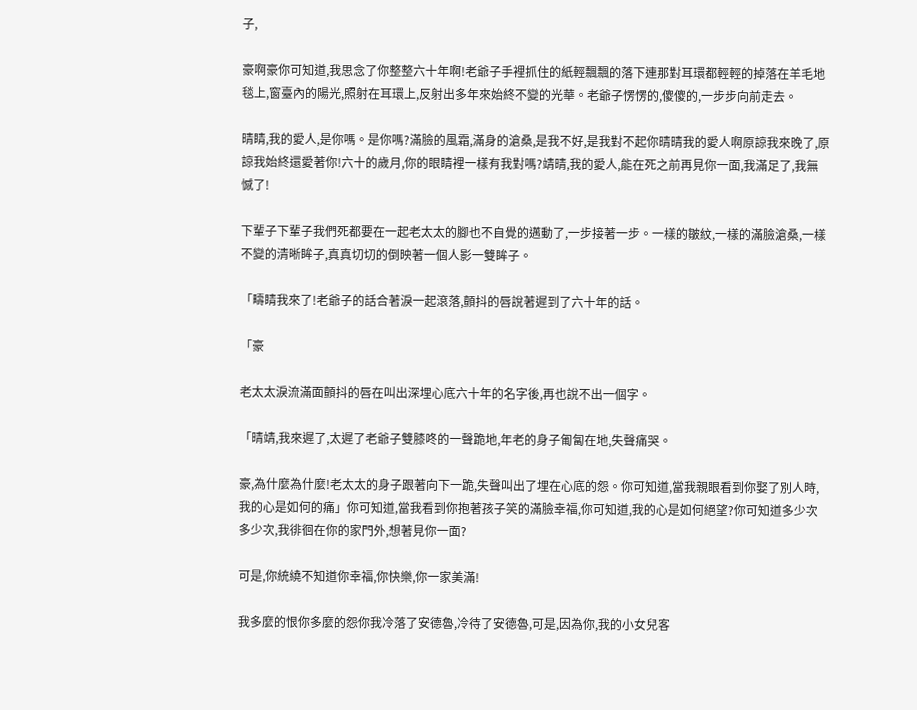子,

豪啊豪你可知道,我思念了你整整六十年啊!老爺子手裡抓住的紙輕飄飄的落下連那對耳環都輕輕的掉落在羊毛地毯上,窗臺內的陽光,照射在耳環上,反射出多年來始終不變的光華。老爺子愣愣的,傻傻的,一步步向前走去。

晴睛,我的愛人,是你嗎。是你嗎?滿臉的風霜,滿身的滄桑,是我不好,是我對不起你晴晴我的愛人啊原諒我來晚了,原諒我始終還愛著你!六十的歲月,你的眼睛裡一樣有我對嗎?靖晴,我的愛人,能在死之前再見你一面,我滿足了,我無憾了!

下輩子下輩子我們死都要在一起老太太的腳也不自覺的邁動了,一步接著一步。一樣的皺紋,一樣的滿臉滄桑,一樣不變的清晰眸子,真真切切的倒映著一個人影一雙眸子。

「疇睛我來了!老爺子的話合著淚一起滾落,顫抖的唇說著遲到了六十年的話。

「豪

老太太淚流滿面顫抖的唇在叫出深埋心底六十年的名字後,再也說不出一個字。

「晴靖,我來遲了,太遲了老爺子雙膝咚的一聲跪地,年老的身子匍匐在地,失聲痛哭。

豪,為什麼為什麼!老太太的身子跟著向下一跪,失聲叫出了埋在心底的怨。你可知道,當我親眼看到你娶了別人時,我的心是如何的痛」你可知道,當我看到你抱著孩子笑的滿臉幸福,你可知道,我的心是如何絕望?你可知道多少次多少次,我徘徊在你的家門外,想著見你一面?

可是,你統繞不知道你幸福,你快樂,你一家美滿!

我多麼的恨你多麼的怨你我冷落了安德魯,冷待了安德魯,可是,因為你,我的小女兒客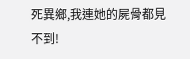死異鄉,我連她的屍骨都見不到!